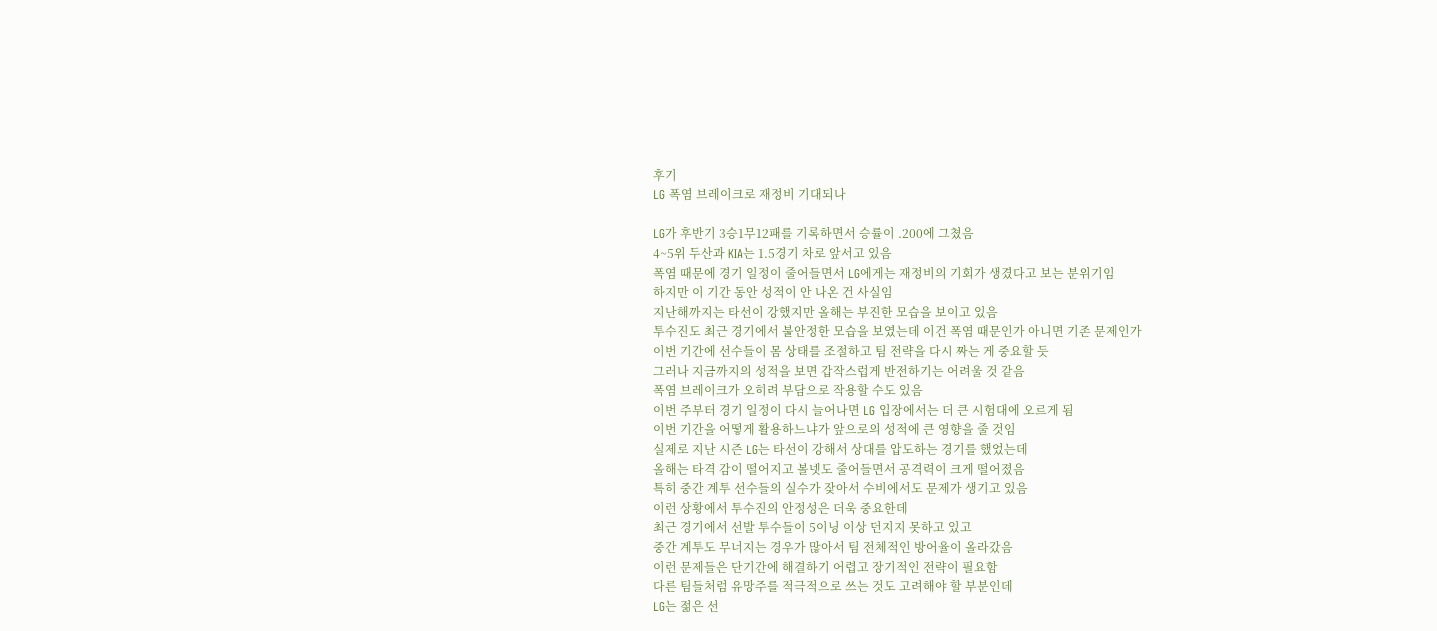후기
LG 폭염 브레이크로 재정비 기대되나

LG가 후반기 3승1무12패를 기록하면서 승률이 .200에 그쳤음
4~5위 두산과 KIA는 1.5경기 차로 앞서고 있음
폭염 때문에 경기 일정이 줄어들면서 LG에게는 재정비의 기회가 생겼다고 보는 분위기임
하지만 이 기간 동안 성적이 안 나온 건 사실임
지난해까지는 타선이 강했지만 올해는 부진한 모습을 보이고 있음
투수진도 최근 경기에서 불안정한 모습을 보였는데 이건 폭염 때문인가 아니면 기존 문제인가
이번 기간에 선수들이 몸 상태를 조절하고 팀 전략을 다시 짜는 게 중요할 듯
그러나 지금까지의 성적을 보면 갑작스럽게 반전하기는 어려울 것 같음
폭염 브레이크가 오히려 부담으로 작용할 수도 있음
이번 주부터 경기 일정이 다시 늘어나면 LG 입장에서는 더 큰 시험대에 오르게 됨
이번 기간을 어떻게 활용하느냐가 앞으로의 성적에 큰 영향을 줄 것임
실제로 지난 시즌 LG는 타선이 강해서 상대를 압도하는 경기를 했었는데
올해는 타격 감이 떨어지고 볼넷도 줄어들면서 공격력이 크게 떨어졌음
특히 중간 계투 선수들의 실수가 잦아서 수비에서도 문제가 생기고 있음
이런 상황에서 투수진의 안정성은 더욱 중요한데
최근 경기에서 선발 투수들이 5이닝 이상 던지지 못하고 있고
중간 계투도 무너지는 경우가 많아서 팀 전체적인 방어율이 올라갔음
이런 문제들은 단기간에 해결하기 어렵고 장기적인 전략이 필요함
다른 팀들처럼 유망주를 적극적으로 쓰는 것도 고려해야 할 부분인데
LG는 젊은 선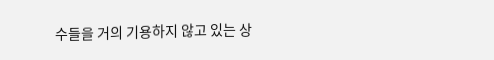수들을 거의 기용하지 않고 있는 상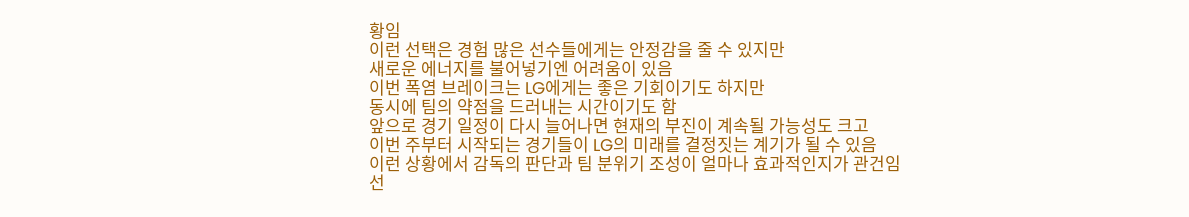황임
이런 선택은 경험 많은 선수들에게는 안정감을 줄 수 있지만
새로운 에너지를 불어넣기엔 어려움이 있음
이번 폭염 브레이크는 LG에게는 좋은 기회이기도 하지만
동시에 팀의 약점을 드러내는 시간이기도 함
앞으로 경기 일정이 다시 늘어나면 현재의 부진이 계속될 가능성도 크고
이번 주부터 시작되는 경기들이 LG의 미래를 결정짓는 계기가 될 수 있음
이런 상황에서 감독의 판단과 팀 분위기 조성이 얼마나 효과적인지가 관건임
선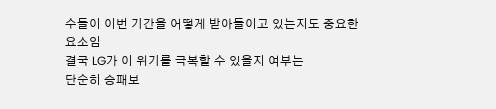수들이 이번 기간을 어떻게 받아들이고 있는지도 중요한 요소임
결국 LG가 이 위기를 극복할 수 있을지 여부는
단순히 승패보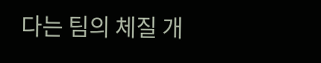다는 팀의 체질 개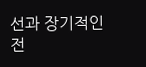선과 장기적인 전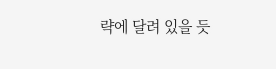략에 달려 있을 듯